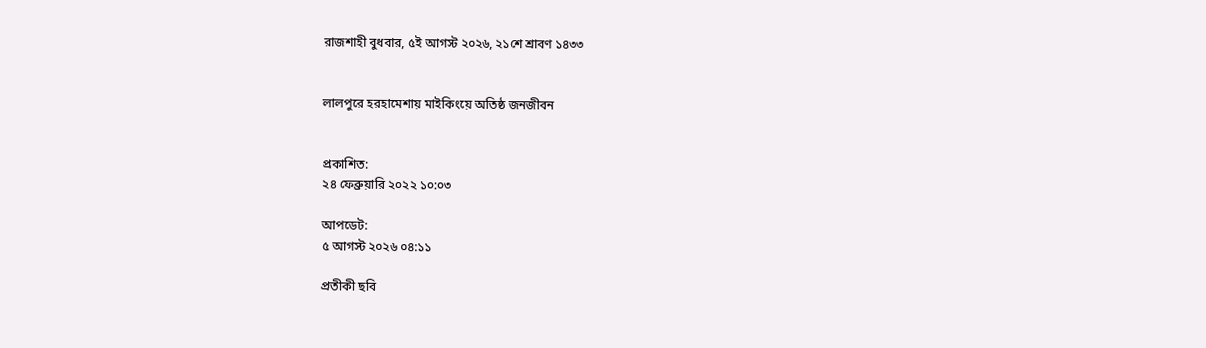রাজশাহী বুধবার, ৫ই আগস্ট ২০২৬, ২১শে শ্রাবণ ১৪৩৩


লালপুরে হরহামেশায় মাইকিংয়ে অতিষ্ঠ জনজীবন


প্রকাশিত:
২৪ ফেব্রুয়ারি ২০২২ ১০:০৩

আপডেট:
৫ আগস্ট ২০২৬ ০৪:১১

প্রতীকী ছবি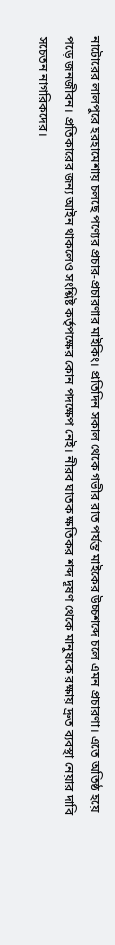নাটোরের লালপুরে হরহামেশায় চলছে পণ্যের প্রচার-প্রচারণার মাইকিং। প্রতিদিন সকাল থেকে গভীর রাত পর্যন্ত মাইকের উচ্চশব্দে চলে এমন প্রচারণা। এতে অতিষ্ঠ হয়ে পড়ে জনজীবন। প্রতিকারের জন্য আইন থাকলেও সংশ্লিষ্ট কর্তৃপক্ষের কোন পদক্ষেপ নেই। নীরব ঘাতক ক্ষতিকর শব্দ দূষণ থেকে মানুষকে রক্ষায় দ্রুত ব্যবস্থা নেয়ার দাবি সচেতন নাগরিকদের।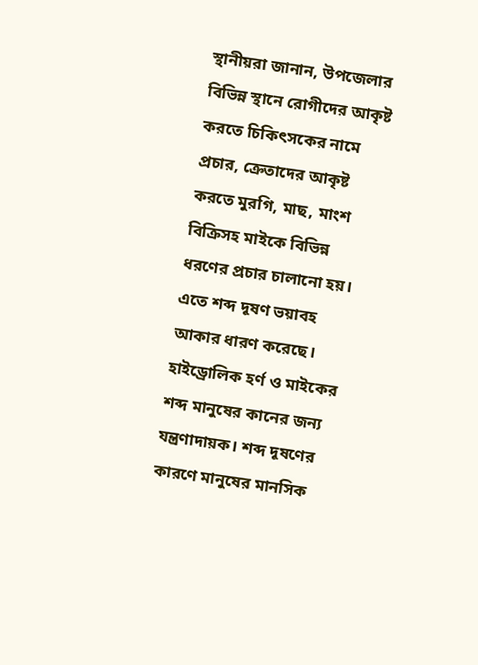স্থানীয়রা জানান, উপজেলার বিভিন্ন স্থানে রোগীদের আকৃষ্ট করতে চিকিৎসকের নামে প্রচার, ক্রেতাদের আকৃষ্ট করতে মুরগি, মাছ, মাংশ বিক্রিসহ মাইকে বিভিন্ন ধরণের প্রচার চালানো হয়। এতে শব্দ দূষণ ভয়াবহ আকার ধারণ করেছে। হাইড্রোলিক হর্ণ ও মাইকের শব্দ মানুষের কানের জন্য যন্ত্রণাদায়ক। শব্দ দূষণের কারণে মানুষের মানসিক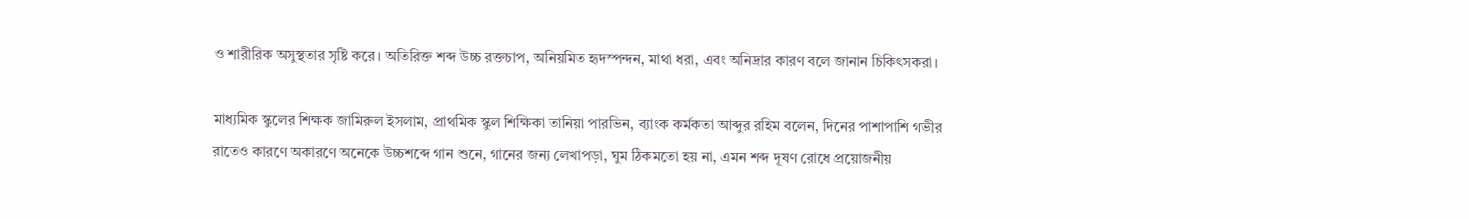ও শারীরিক অসুস্থতার সৃষ্টি করে। অতিরিক্ত শব্দ উচ্চ রক্তচাপ, অনিয়মিত হৃদস্পন্দন, মাথা ধরা, এবং অনিদ্রার কারণ বলে জানান চিকিৎসকরা।

মাধ্যমিক স্কুলের শিক্ষক জামিরুল ইসলাম, প্রাথমিক স্কুল শিক্ষিকা তানিয়া পারভিন, ব্যাংক কর্মকতা আব্দুর রহিম বলেন, দিনের পাশাপাশি গভীর রাতেও কারণে অকারণে অনেকে উচ্চশব্দে গান শুনে, গানের জন্য লেখাপড়া, ঘুম ঠিকমতো হয় না, এমন শব্দ দূষণ রোধে প্রয়োজনীয়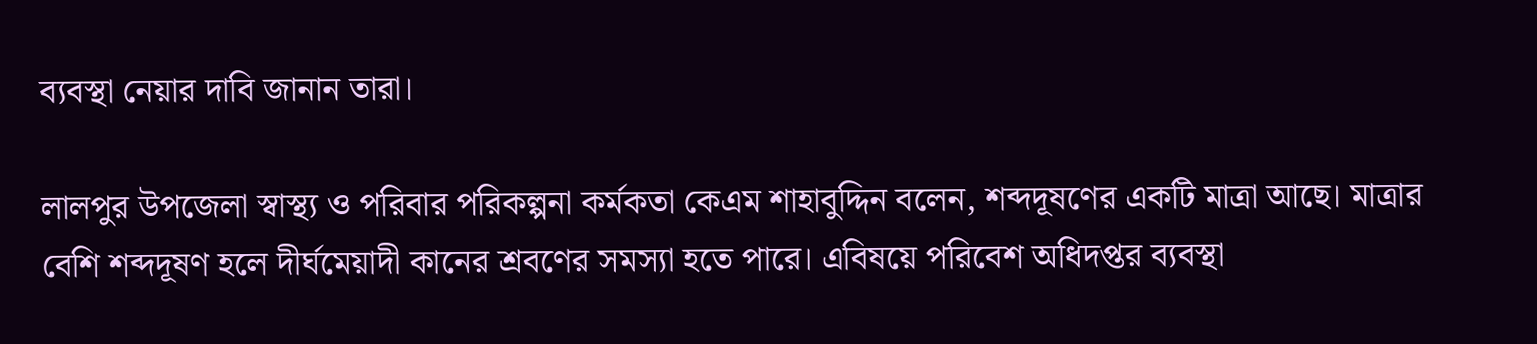ব্যবস্থা নেয়ার দাবি জানান তারা।

লালপুর উপজেলা স্বাস্থ্য ও পরিবার পরিকল্পনা কর্মকতা কেএম শাহাবুদ্দিন বলেন, শব্দদূষণের একটি মাত্রা আছে। মাত্রার বেশি শব্দদূষণ হলে দীর্ঘমেয়াদী কানের শ্রবণের সমস্যা হতে পারে। এবিষয়ে পরিবেশ অধিদপ্তর ব্যবস্থা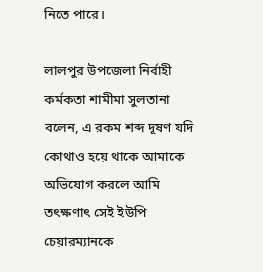নিতে পারে।

লালপুর উপজেলা নির্বাহী কর্মকতা শামীমা সুলতানা বলেন, এ রকম শব্দ দূষণ যদি কোথাও হয়ে থাকে আমাকে অভিযোগ করলে আমি তৎক্ষণাৎ সেই ইউপি চেয়ারম্যানকে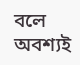বলে অবশ্যই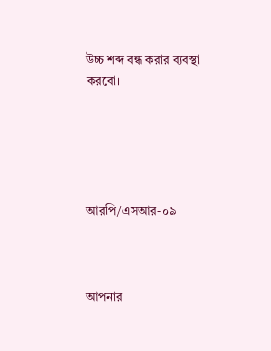উচ্চ শব্দ বন্ধ করার ব্যবস্থা করবো।





আরপি/এসআর-০৯



আপনার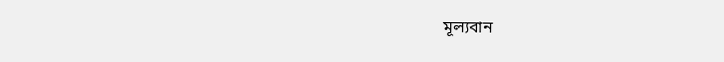মূল্যবান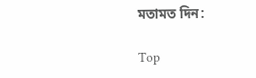মতামত দিন:

Top